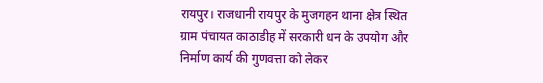रायपुर। राजधानी रायपुर के मुजगहन थाना क्षेत्र स्थित ग्राम पंचायत काठाडीह में सरकारी धन के उपयोग और निर्माण कार्य की गुणवत्ता को लेकर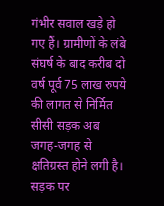गंभीर सवाल खड़े हो गए हैं। ग्रामीणों के लंबे संघर्ष के बाद करीब दो वर्ष पूर्व 75 लाख रुपये की लागत से निर्मित सीसी सड़क अब जगह-जगह से क्षतिग्रस्त होने लगी है। सड़क पर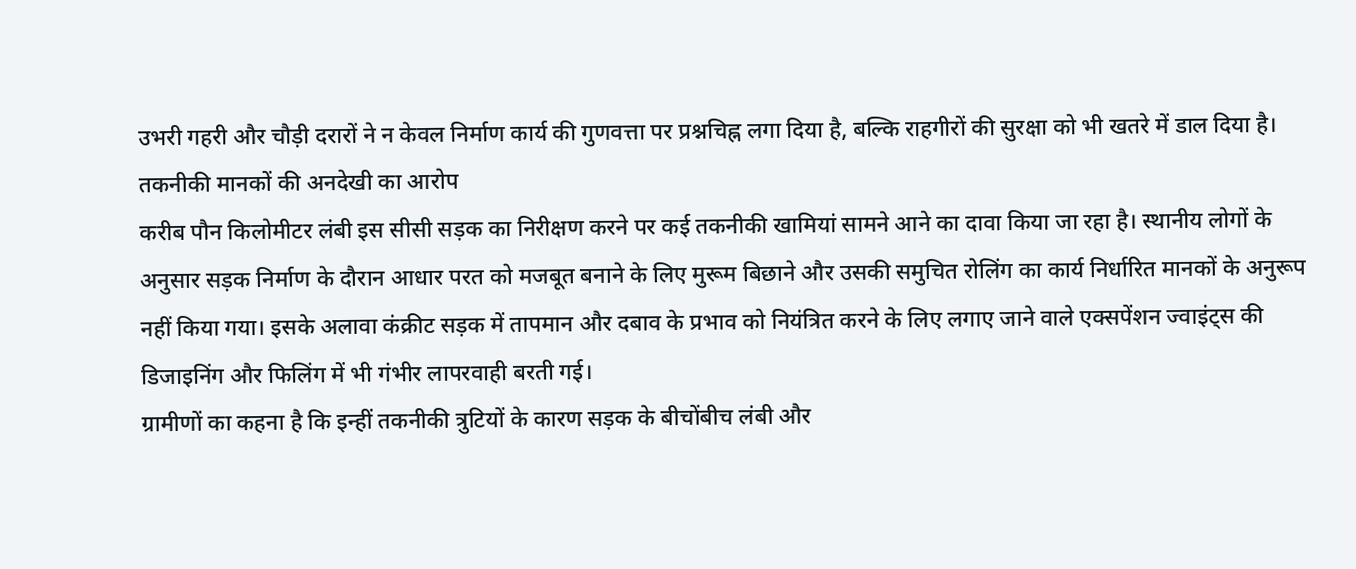उभरी गहरी और चौड़ी दरारों ने न केवल निर्माण कार्य की गुणवत्ता पर प्रश्नचिह्न लगा दिया है, बल्कि राहगीरों की सुरक्षा को भी खतरे में डाल दिया है।
तकनीकी मानकों की अनदेखी का आरोप
करीब पौन किलोमीटर लंबी इस सीसी सड़क का निरीक्षण करने पर कई तकनीकी खामियां सामने आने का दावा किया जा रहा है। स्थानीय लोगों के अनुसार सड़क निर्माण के दौरान आधार परत को मजबूत बनाने के लिए मुरूम बिछाने और उसकी समुचित रोलिंग का कार्य निर्धारित मानकों के अनुरूप नहीं किया गया। इसके अलावा कंक्रीट सड़क में तापमान और दबाव के प्रभाव को नियंत्रित करने के लिए लगाए जाने वाले एक्सपेंशन ज्वाइंट्स की डिजाइनिंग और फिलिंग में भी गंभीर लापरवाही बरती गई।
ग्रामीणों का कहना है कि इन्हीं तकनीकी त्रुटियों के कारण सड़क के बीचोंबीच लंबी और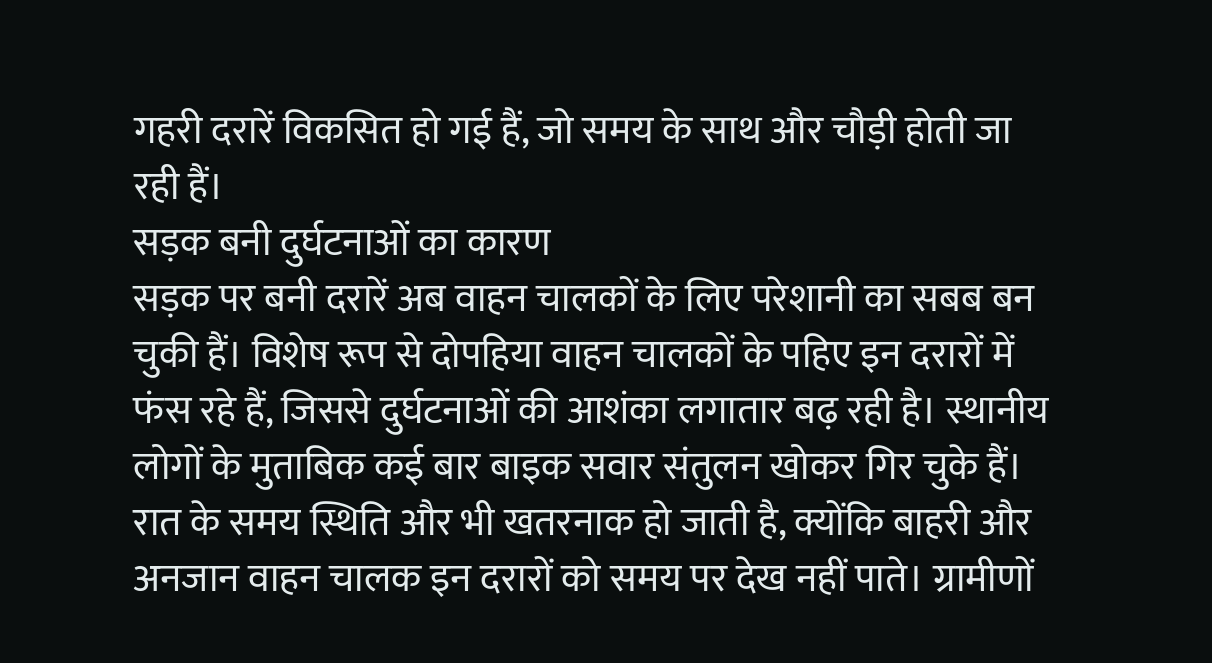गहरी दरारें विकसित हो गई हैं, जो समय के साथ और चौड़ी होती जा रही हैं।
सड़क बनी दुर्घटनाओं का कारण
सड़क पर बनी दरारें अब वाहन चालकों के लिए परेशानी का सबब बन चुकी हैं। विशेष रूप से दोपहिया वाहन चालकों के पहिए इन दरारों में फंस रहे हैं, जिससे दुर्घटनाओं की आशंका लगातार बढ़ रही है। स्थानीय लोगों के मुताबिक कई बार बाइक सवार संतुलन खोकर गिर चुके हैं।
रात के समय स्थिति और भी खतरनाक हो जाती है, क्योंकि बाहरी और अनजान वाहन चालक इन दरारों को समय पर देख नहीं पाते। ग्रामीणों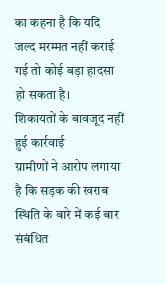का कहना है कि यदि जल्द मरम्मत नहीं कराई गई तो कोई बड़ा हादसा हो सकता है।
शिकायतों के बावजूद नहीं हुई कार्रवाई
ग्रामीणों ने आरोप लगाया है कि सड़क की खराब स्थिति के बारे में कई बार संबंधित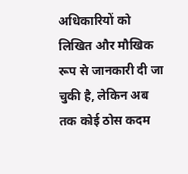अधिकारियों को लिखित और मौखिक रूप से जानकारी दी जा चुकी है, लेकिन अब तक कोई ठोस कदम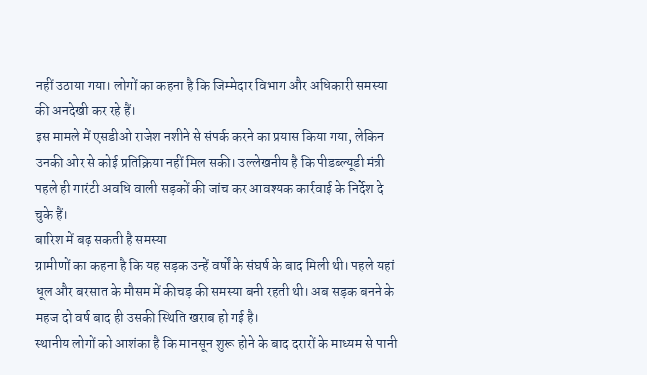नहीं उठाया गया। लोगों का कहना है कि जिम्मेदार विभाग और अधिकारी समस्या की अनदेखी कर रहे हैं।
इस मामले में एसडीओ राजेश नशीने से संपर्क करने का प्रयास किया गया, लेकिन उनकी ओर से कोई प्रतिक्रिया नहीं मिल सकी। उल्लेखनीय है कि पीडब्ल्यूडी मंत्री पहले ही गारंटी अवधि वाली सड़कों की जांच कर आवश्यक कार्रवाई के निर्देश दे चुके हैं।
बारिश में बढ़ सकती है समस्या
ग्रामीणों का कहना है कि यह सड़क उन्हें वर्षों के संघर्ष के बाद मिली थी। पहले यहां धूल और बरसात के मौसम में कीचड़ की समस्या बनी रहती थी। अब सड़क बनने के महज दो वर्ष बाद ही उसकी स्थिति खराब हो गई है।
स्थानीय लोगों को आशंका है कि मानसून शुरू होने के बाद दरारों के माध्यम से पानी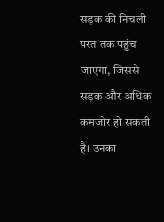सड़क की निचली परत तक पहुंच जाएगा, जिससे सड़क और अधिक कमजोर हो सकती है। उनका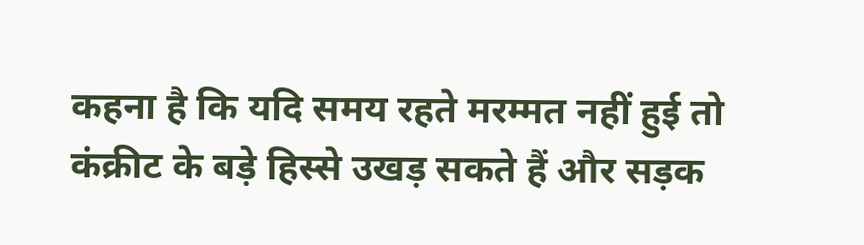कहना है कि यदि समय रहते मरम्मत नहीं हुई तो कंक्रीट के बड़े हिस्से उखड़ सकते हैं और सड़क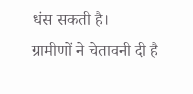धंस सकती है।
ग्रामीणों ने चेतावनी दी है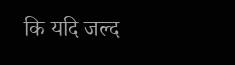कि यदि जल्द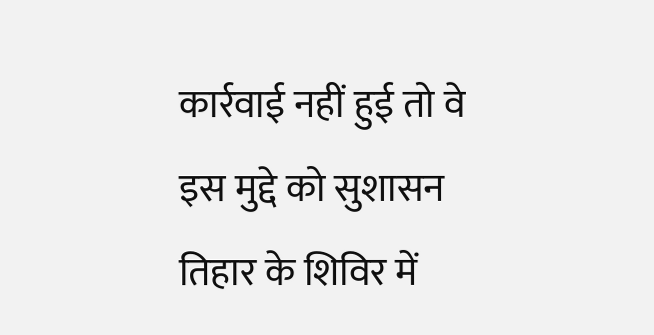कार्रवाई नहीं हुई तो वे इस मुद्दे को सुशासन तिहार के शिविर में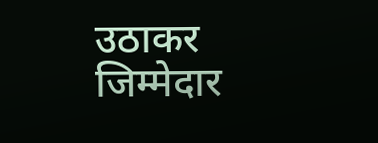उठाकर जिम्मेदार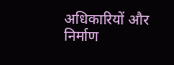अधिकारियों और निर्माण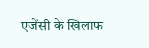एजेंसी के खिलाफ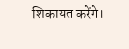शिकायत करेंगे।